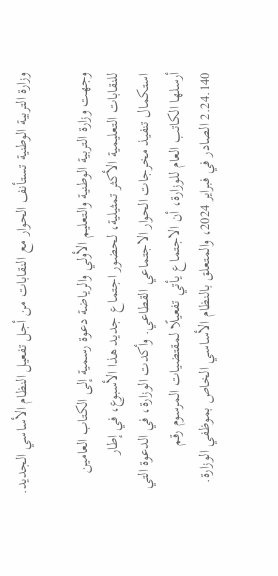وزارة التربية الوطنية تستأنف الحوار مع النقابات من أجل تفعيل النظام الأساسي الجديد.

وجهت وزارة التربية الوطنية والتعليم الأولي والرياضة دعوة رسمية إلى الكتاب العامين للنقابات التعليمية الأكثر تمثيلية، لحضور اجتماع جديد هذا الأسبوع، في إطار استكمال تنفيذ مخرجات الحوار الاجتماعي القطاعي. وأكدت الوزارة، في الدعوة التي أرسلها الكاتب العام للوزارة، أن الاجتماع يأتي تفعيلًا لمقتضيات المرسوم رقم 2.24.140 الصادر في فبراير 2024، والمتعلق بالنظام الأساسي الخاص بموظفي الوزارة.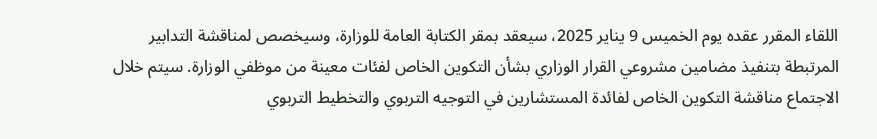اللقاء المقرر عقده يوم الخميس 9 يناير 2025، سيعقد بمقر الكتابة العامة للوزارة، وسيخصص لمناقشة التدابير المرتبطة بتنفيذ مضامين مشروعي القرار الوزاري بشأن التكوين الخاص لفئات معينة من موظفي الوزارة. سيتم خلال الاجتماع مناقشة التكوين الخاص لفائدة المستشارين في التوجيه التربوي والتخطيط التربوي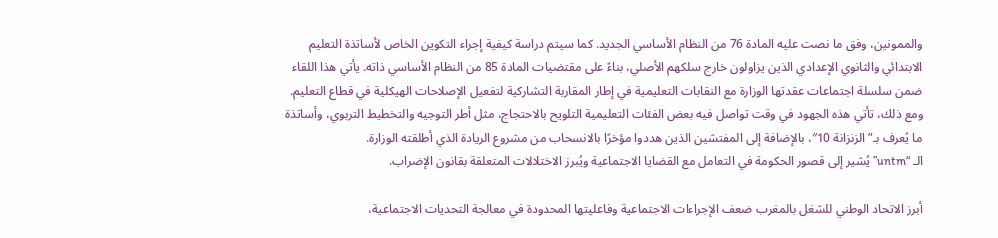والممونين، وفق ما نصت عليه المادة 76 من النظام الأساسي الجديد. كما سيتم دراسة كيفية إجراء التكوين الخاص لأساتذة التعليم الابتدائي والثانوي الإعدادي الذين يزاولون خارج سلكهم الأصلي، بناءً على مقتضيات المادة 85 من النظام الأساسي ذاته. يأتي هذا اللقاء ضمن سلسلة اجتماعات عقدتها الوزارة مع النقابات التعليمية في إطار المقاربة التشاركية لتفعيل الإصلاحات الهيكلية في قطاع التعليم. ومع ذلك، تأتي هذه الجهود في وقت تواصل فيه بعض الفئات التعليمية التلويح بالاحتجاج، مثل أطر التوجيه والتخطيط التربوي، وأساتذة ما يُعرف بـ”الزنزانة 10″، بالإضافة إلى المفتشين الذين هددوا مؤخرًا بالانسحاب من مشروع الريادة الذي أطلقته الوزارة.
الـ “untm” يُشير إلى قصور الحكومة في التعامل مع القضايا الاجتماعية ويُبرز الاختلالات المتعلقة بقانون الإضراب.

أبرز الاتحاد الوطني للشغل بالمغرب ضعف الإجراءات الاجتماعية وفاعليتها المحدودة في معالجة التحديات الاجتماعية،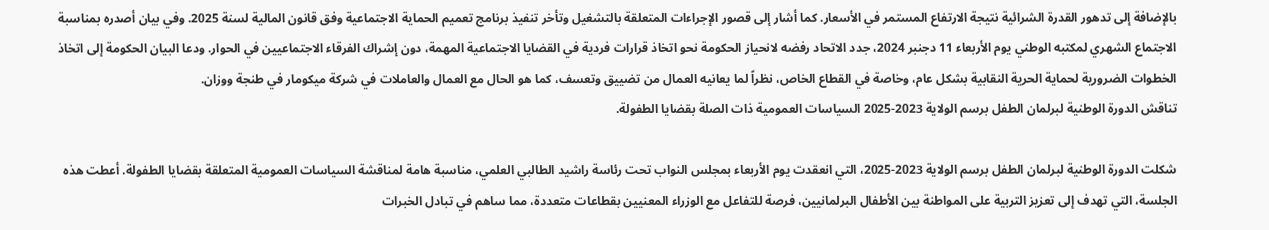بالإضافة إلى تدهور القدرة الشرائية نتيجة الارتفاع المستمر في الأسعار. كما أشار إلى قصور الإجراءات المتعلقة بالتشغيل وتأخر تنفيذ برنامج تعميم الحماية الاجتماعية وفق قانون المالية لسنة 2025. وفي بيان أصدره بمناسبة الاجتماع الشهري لمكتبه الوطني يوم الأربعاء 11 دجنبر 2024، جدد الاتحاد رفضه لانحياز الحكومة نحو اتخاذ قرارات فردية في القضايا الاجتماعية المهمة، دون إشراك الفرقاء الاجتماعيين في الحوار. ودعا البيان الحكومة إلى اتخاذ الخطوات الضرورية لحماية الحرية النقابية بشكل عام، وخاصة في القطاع الخاص، نظراً لما يعانيه العمال من تضييق وتعسف، كما هو الحال مع العمال والعاملات في شركة ميكومار في طنجة ووزان.
تناقش الدورة الوطنية لبرلمان الطفل برسم الولاية 2023-2025 السياسات العمومية ذات الصلة بقضايا الطفولة.

شكلت الدورة الوطنية لبرلمان الطفل برسم الولاية 2023-2025، التي انعقدت يوم الأربعاء بمجلس النواب تحت رئاسة راشيد الطالبي العلمي، مناسبة هامة لمناقشة السياسات العمومية المتعلقة بقضايا الطفولة. أعطت هذه الجلسة، التي تهدف إلى تعزيز التربية على المواطنة بين الأطفال البرلمانيين، فرصة للتفاعل مع الوزراء المعنيين بقطاعات متعددة، مما ساهم في تبادل الخبرات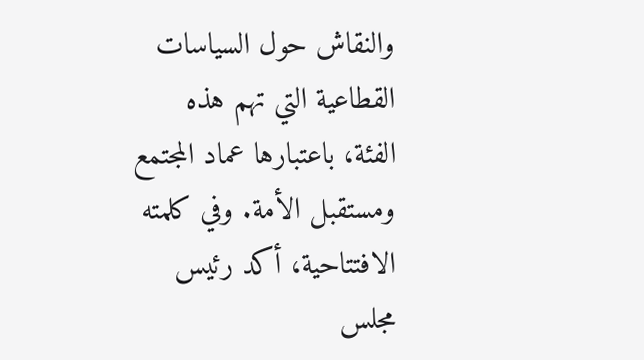والنقاش حول السياسات القطاعية التي تهم هذه الفئة، باعتبارها عماد المجتمع ومستقبل الأمة. وفي كلمته الافتتاحية، أكد رئيس مجلس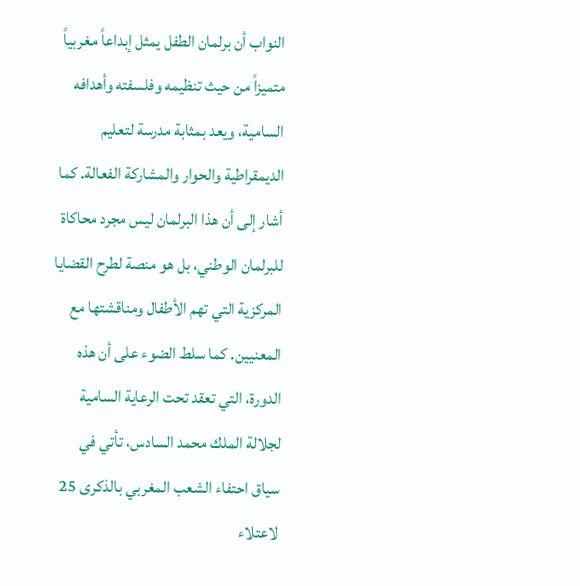النواب أن برلمان الطفل يمثل إبداعاً مغربياً متميزاً من حيث تنظيمه وفلسفته وأهدافه السامية، ويعد بمثابة مدرسة لتعليم الديمقراطية والحوار والمشاركة الفعالة. كما أشار إلى أن هذا البرلمان ليس مجرد محاكاة للبرلمان الوطني، بل هو منصة لطرح القضايا المركزية التي تهم الأطفال ومناقشتها مع المعنيين. كما سلط الضوء على أن هذه الدورة، التي تعقد تحت الرعاية السامية لجلالة الملك محمد السادس، تأتي في سياق احتفاء الشعب المغربي بالذكرى 25 لاعتلاء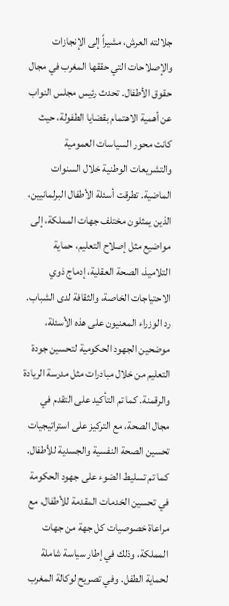جلالته العرش، مشيراً إلى الإنجازات والإصلاحات التي حققها المغرب في مجال حقوق الأطفال. تحدث رئيس مجلس النواب عن أهمية الاهتمام بقضايا الطفولة، حيث كانت محور السياسات العمومية والتشريعات الوطنية خلال السنوات الماضية. تطرقت أسئلة الأطفال البرلمانيين، الذين يمثلون مختلف جهات المملكة، إلى مواضيع مثل إصلاح التعليم، حماية التلاميذ، الصحة العقلية، إدماج ذوي الاحتياجات الخاصة، والثقافة لدى الشباب. رد الوزراء المعنيون على هذه الأسئلة، موضحين الجهود الحكومية لتحسين جودة التعليم من خلال مبادرات مثل مدرسة الريادة والرقمنة. كما تم التأكيد على التقدم في مجال الصحة، مع التركيز على استراتيجيات تحسين الصحة النفسية والجسدية للأطفال. كما تم تسليط الضوء على جهود الحكومة في تحسين الخدمات المقدمة للأطفال، مع مراعاة خصوصيات كل جهة من جهات المملكة، وذلك في إطار سياسة شاملة لحماية الطفل. وفي تصريح لوكالة المغرب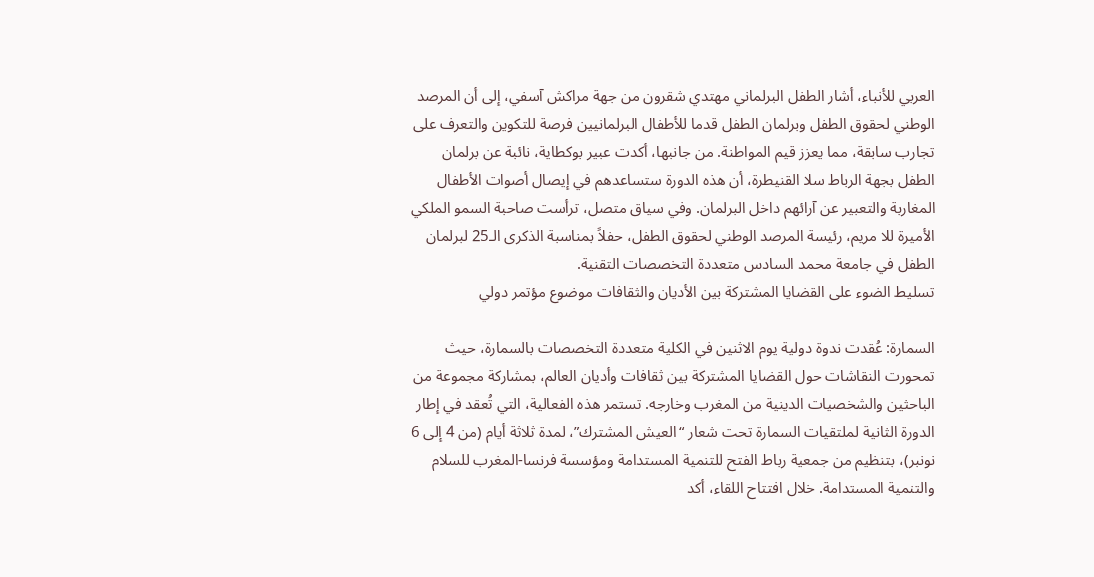العربي للأنباء، أشار الطفل البرلماني مهتدي شقرون من جهة مراكش آسفي، إلى أن المرصد الوطني لحقوق الطفل وبرلمان الطفل قدما للأطفال البرلمانيين فرصة للتكوين والتعرف على تجارب سابقة، مما يعزز قيم المواطنة. من جانبها، أكدت عبير بوكطاية، نائبة عن برلمان الطفل بجهة الرباط سلا القنيطرة، أن هذه الدورة ستساعدهم في إيصال أصوات الأطفال المغاربة والتعبير عن آرائهم داخل البرلمان. وفي سياق متصل، ترأست صاحبة السمو الملكي الأميرة للا مريم، رئيسة المرصد الوطني لحقوق الطفل، حفلاً بمناسبة الذكرى الـ25 لبرلمان الطفل في جامعة محمد السادس متعددة التخصصات التقنية.
تسليط الضوء على القضايا المشتركة بين الأديان والثقافات موضوع مؤتمر دولي

السمارة: عُقدت ندوة دولية يوم الاثنين في الكلية متعددة التخصصات بالسمارة، حيث تمحورت النقاشات حول القضايا المشتركة بين ثقافات وأديان العالم، بمشاركة مجموعة من الباحثين والشخصيات الدينية من المغرب وخارجه. تستمر هذه الفعالية، التي تُعقد في إطار الدورة الثانية لملتقيات السمارة تحت شعار “العيش المشترك”، لمدة ثلاثة أيام (من 4 إلى 6 نونبر)، بتنظيم من جمعية رباط الفتح للتنمية المستدامة ومؤسسة فرنسا-المغرب للسلام والتنمية المستدامة. خلال افتتاح اللقاء، أكد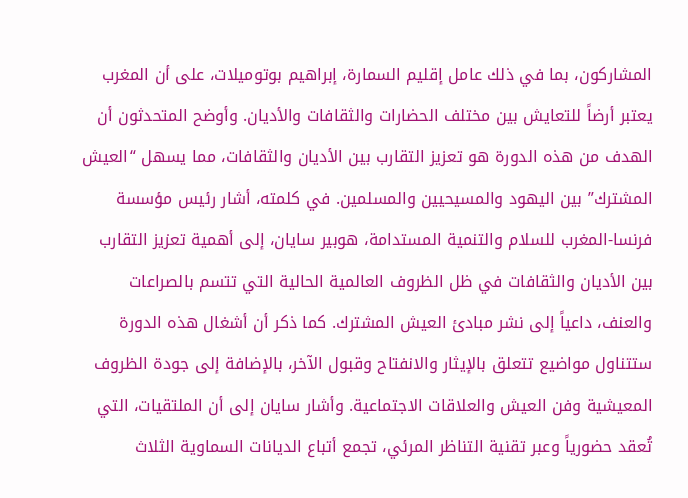المشاركون، بما في ذلك عامل إقليم السمارة، إبراهيم بوتوميلات، على أن المغرب يعتبر أرضاً للتعايش بين مختلف الحضارات والثقافات والأديان. وأوضح المتحدثون أن الهدف من هذه الدورة هو تعزيز التقارب بين الأديان والثقافات، مما يسهل “العيش المشترك” بين اليهود والمسيحيين والمسلمين. في كلمته، أشار رئيس مؤسسة فرنسا-المغرب للسلام والتنمية المستدامة، هوبير سايان، إلى أهمية تعزيز التقارب بين الأديان والثقافات في ظل الظروف العالمية الحالية التي تتسم بالصراعات والعنف، داعياً إلى نشر مبادئ العيش المشترك. كما ذكر أن أشغال هذه الدورة ستتناول مواضيع تتعلق بالإيثار والانفتاح وقبول الآخر، بالإضافة إلى جودة الظروف المعيشية وفن العيش والعلاقات الاجتماعية. وأشار سايان إلى أن الملتقيات، التي تُعقد حضورياً وعبر تقنية التناظر المرئي، تجمع أتباع الديانات السماوية الثلاث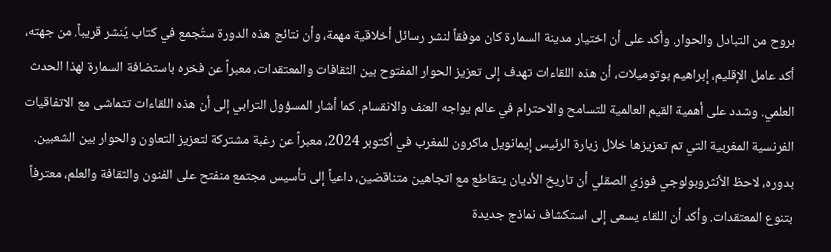بروح من التبادل والحوار. وأكد على أن اختيار مدينة السمارة كان موفقاً لنشر رسائل أخلاقية مهمة، وأن نتائج هذه الدورة ستُجمع في كتاب يُنشر قريباً. من جهته، أكد عامل الإقليم، إبراهيم بوتوميلات، أن هذه اللقاءات تهدف إلى تعزيز الحوار المفتوح بين الثقافات والمعتقدات، معبراً عن فخره باستضافة السمارة لهذا الحدث العلمي. وشدد على أهمية القيم العالمية للتسامح والاحترام في عالم يواجه العنف والانقسام. كما أشار المسؤول الترابي إلى أن هذه اللقاءات تتماشى مع الاتفاقيات الفرنسية المغربية التي تم تعزيزها خلال زيارة الرئيس إيمانويل ماكرون للمغرب في أكتوبر 2024، معبراً عن رغبة مشتركة لتعزيز التعاون والحوار بين الشعبين. بدوره، لاحظ الأنثروبولوجي فوزي الصقلي أن تاريخ الأديان يتقاطع مع اتجاهين متناقضين، داعياً إلى تأسيس مجتمع منفتح على الفنون والثقافة والعلم، معترفاً بتنوع المعتقدات. وأكد أن اللقاء يسعى إلى استكشاف نماذج جديدة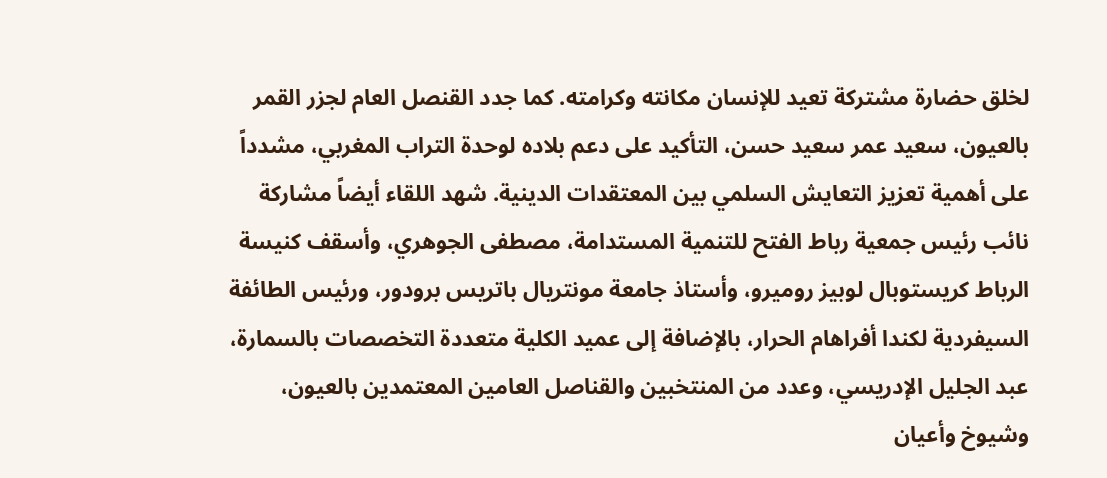لخلق حضارة مشتركة تعيد للإنسان مكانته وكرامته. كما جدد القنصل العام لجزر القمر بالعيون، سعيد عمر سعيد حسن، التأكيد على دعم بلاده لوحدة التراب المغربي، مشدداً على أهمية تعزيز التعايش السلمي بين المعتقدات الدينية. شهد اللقاء أيضاً مشاركة نائب رئيس جمعية رباط الفتح للتنمية المستدامة، مصطفى الجوهري، وأسقف كنيسة الرباط كريستوبال لوبيز روميرو، وأستاذ جامعة مونتريال باتريس برودور، ورئيس الطائفة السيفردية لكندا أفراهام الحرار، بالإضافة إلى عميد الكلية متعددة التخصصات بالسمارة، عبد الجليل الإدريسي، وعدد من المنتخبين والقناصل العامين المعتمدين بالعيون، وشيوخ وأعيان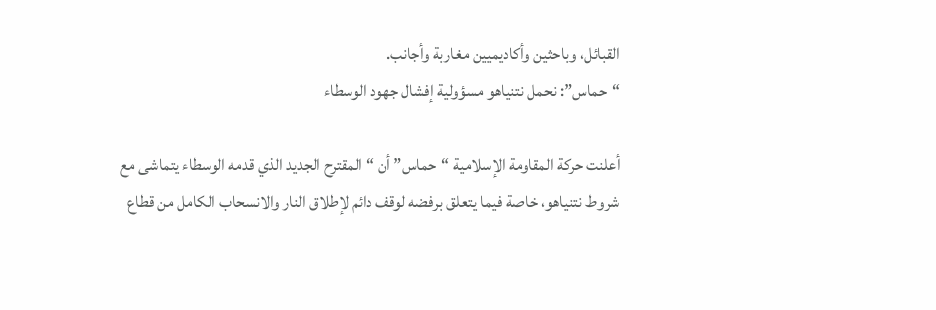القبائل، وباحثين وأكاديميين مغاربة وأجانب.
“حماس”: نحمل نتنياهو مسؤولية إفشال جهود الوسطاء

أعلنت حركة المقاومة الإسلامية “حماس” أن “المقترح الجديد الذي قدمه الوسطاء يتماشى مع شروط نتنياهو، خاصة فيما يتعلق برفضه لوقف دائم لإطلاق النار والانسحاب الكامل من قطاع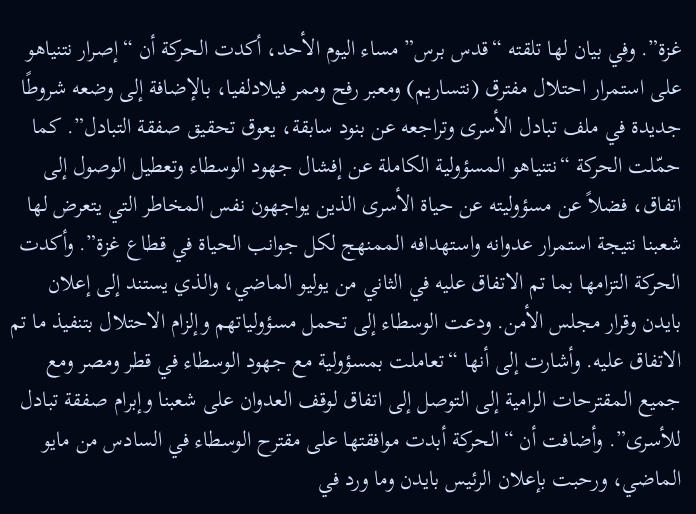غزة”. وفي بيان لها تلقته “قدس برس” مساء اليوم الأحد، أكدت الحركة أن “إصرار نتنياهو على استمرار احتلال مفترق (نتساريم) ومعبر رفح وممر فيلادلفيا، بالإضافة إلى وضعه شروطًا جديدة في ملف تبادل الأسرى وتراجعه عن بنود سابقة، يعوق تحقيق صفقة التبادل”. كما حمّلت الحركة “نتنياهو المسؤولية الكاملة عن إفشال جهود الوسطاء وتعطيل الوصول إلى اتفاق، فضلاً عن مسؤوليته عن حياة الأسرى الذين يواجهون نفس المخاطر التي يتعرض لها شعبنا نتيجة استمرار عدوانه واستهدافه الممنهج لكل جوانب الحياة في قطاع غزة”. وأكدت الحركة التزامها بما تم الاتفاق عليه في الثاني من يوليو الماضي، والذي يستند إلى إعلان بايدن وقرار مجلس الأمن. ودعت الوسطاء إلى تحمل مسؤولياتهم وإلزام الاحتلال بتنفيذ ما تم الاتفاق عليه. وأشارت إلى أنها “تعاملت بمسؤولية مع جهود الوسطاء في قطر ومصر ومع جميع المقترحات الرامية إلى التوصل إلى اتفاق لوقف العدوان على شعبنا وإبرام صفقة تبادل للأسرى”. وأضافت أن “الحركة أبدت موافقتها على مقترح الوسطاء في السادس من مايو الماضي، ورحبت بإعلان الرئيس بايدن وما ورد في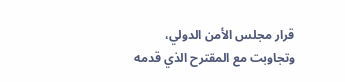قرار مجلس الأمن الدولي، وتجاوبت مع المقترح الذي قدمه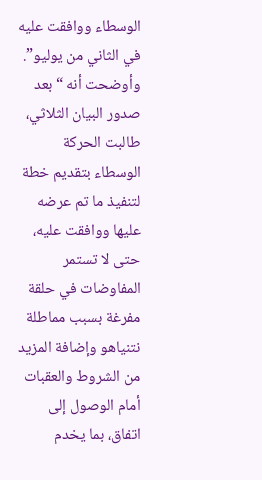الوسطاء ووافقت عليه في الثاني من يوليو”. وأوضحت أنه “بعد صدور البيان الثلاثي، طالبت الحركة الوسطاء بتقديم خطة لتنفيذ ما تم عرضه عليها ووافقت عليه، حتى لا تستمر المفاوضات في حلقة مفرغة بسبب مماطلة نتنياهو وإضافة المزيد من الشروط والعقبات أمام الوصول إلى اتفاق، بما يخدم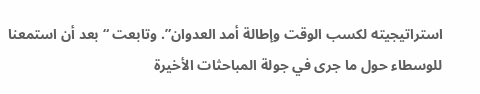استراتيجيته لكسب الوقت وإطالة أمد العدوان”. وتابعت “بعد أن استمعنا للوسطاء حول ما جرى في جولة المباحثات الأخيرة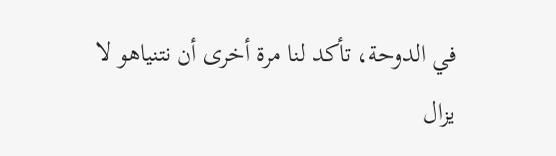في الدوحة، تأكد لنا مرة أخرى أن نتنياهو لا يزال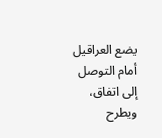يضع العراقيل أمام التوصل إلى اتفاق، ويطرح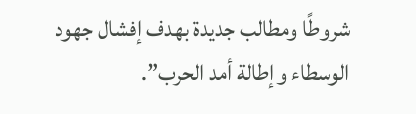شروطًا ومطالب جديدة بهدف إفشال جهود الوسطاء وإطالة أمد الحرب”.